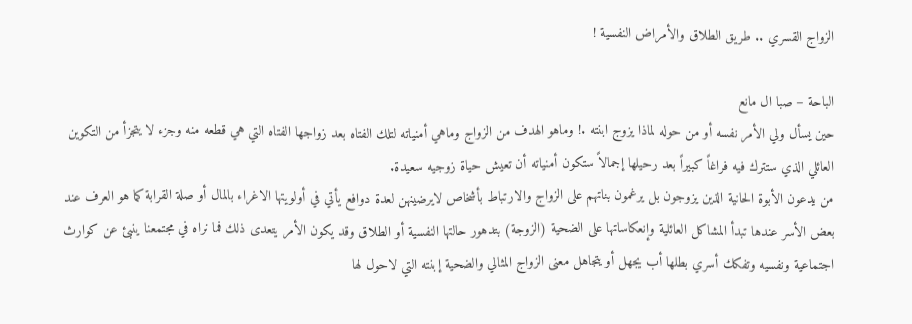الزواج القسري .. طريق الطلاق والأمراض النفسية !

الباحة – صبا ال مانع
حين يسأل ولي الأمر نفسه أو من حوله لماذا يزوج ابنته .! وماهو الهدف من الزواج وماهي أمنياته لتلك الفتاه بعد زواجها الفتاه التي هي قطعه منه وجزء لا يتجزأ من التكوين العائلي الذي ستترك فيه فراغاً كبيراً بعد رحيلها إجمالاً ستكون أمنياته أن تعيش حياة زوجيه سعيدة.
من يدعون الأبوة الحانية الذين يزوجون بل يرغمون بناتهم على الزواج والارتباط بأشخاص لايرضينهن لعدة دوافع يأتي في أولويتها الاغراء بالمال أو صلة القرابة كما هو العرف عند بعض الأسر عندها تبدأ المشاكل العائلية وإنعكاساتها على الضحية (الزوجة) بتدهور حالتها النفسية أو الطلاق وقد يكون الأمر يتعدى ذلك فما نراه في مجتمعنا ينبئ عن كوارث اجتماعية ونفسيه وتفكك أسري بطلها أب يجهل أو يتجاهل معنى الزواج المثالي والضحية إبنته التي لاحول لها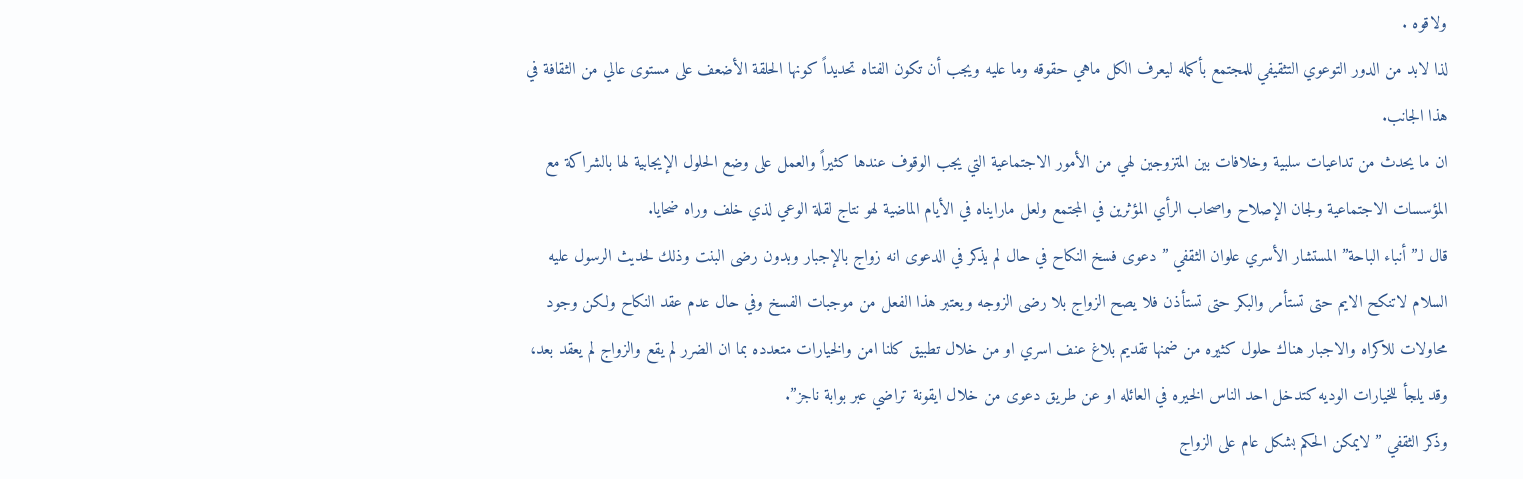ولاقوه .
لذا لابد من الدور التوعوي التثقيفي للمجتمع بأكمله ليعرف الكل ماهي حقوقه وما عليه ويجب أن تكون الفتاه تحديداً كونها الحلقة الأضعف على مستوى عالي من الثقافة في هذا الجانب.
ان ما يحدث من تداعيات سلبية وخلافات بين المتزوجين لهي من الأمور الاجتماعية التي يجب الوقوف عندها كثيراً والعمل على وضع الحلول الإيجابية لها بالشراكة مع المؤسسات الاجتماعية ولجان الإصلاح واصحاب الرأي المؤثرين في المجتمع ولعل مارايناه في الأيام الماضية لهو نتاج لقلة الوعي لذي خلف وراه ضحايا.
قال لـ”أنباء الباحة” المستشار الأسري علوان الثقفي ” دعوى فسخ النكاح في حال لم يذكر في الدعوى انه زواج بالإجبار وبدون رضى البنت وذلك لحديث الرسول عليه السلام لاتنكح الايم حتى تستأمر والبكر حتى تستأذن فلا يصح الزواج بلا رضى الزوجه ويعتبر هذا الفعل من موجبات الفسخ وفي حال عدم عقد النكاح ولكن وجود محاولات للاكراه والاجبار هناك حلول كثيره من ضمنها تقديم بلاغ عنف اسري او من خلال تطبيق كلنا امن والخيارات متعدده بما ان الضرر لم يقع والزواج لم يعقد بعد، وقد يلجأ للخيارات الوديه كتدخل احد الناس الخيره في العائله او عن طريق دعوى من خلال ايقونة تراضي عبر بوابة ناجز”.
وذكر الثقفي ” لايمكن الحكم بشكل عام على الزواج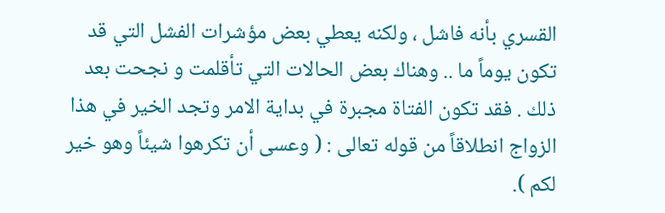القسري بأنه فاشل ، ولكنه يعطي بعض مؤشرات الفشل التي قد تكون يوماً ما .. وهناك بعض الحالات التي تأقلمت و نجحت بعد ذلك . فقد تكون الفتاة مجبرة في بداية الامر وتجد الخير في هذا الزواج انطلاقاً من قوله تعالى : ( وعسى أن تكرهوا شيئاً وهو خير لكم ).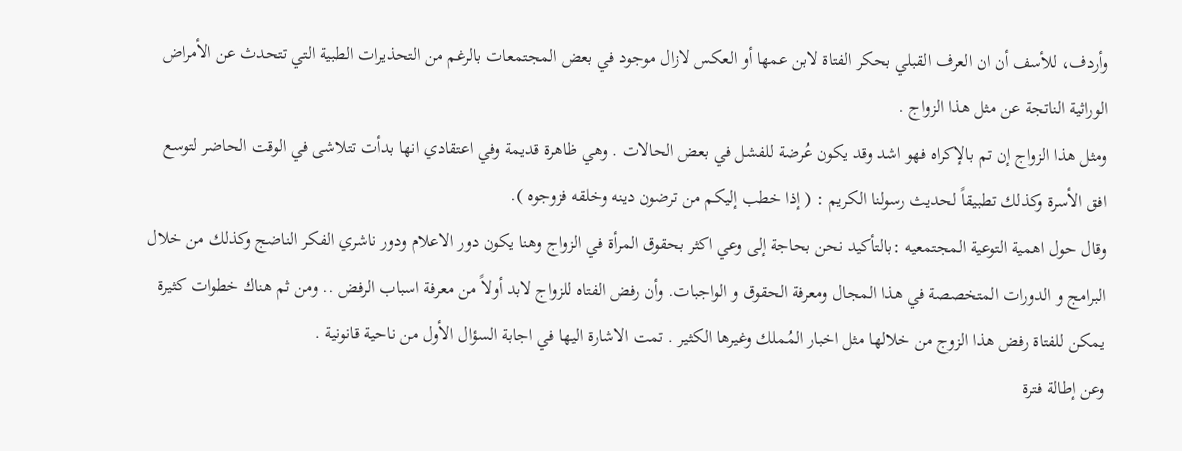وأردف، للأسف أن ان العرف القبلي بحكر الفتاة لابن عمها أو العكس لازال موجود في بعض المجتمعات بالرغم من التحذيرات الطبية التي تتحدث عن الأمراض الوراثية الناتجة عن مثل هذا الزواج .
ومثل هذا الزواج إن تم بالإكراه فهو اشد وقد يكون عُرضة للفشل في بعض الحالات . وهي ظاهرة قديمة وفي اعتقادي انها بدأت تتلاشى في الوقت الحاضر لتوسع افق الأسرة وكذلك تطبيقاً لحديث رسولنا الكريم : ( إذا خطب إليكم من ترضون دينه وخلقه فزوجوه ).
وقال حول اهمية التوعية المجتمعيه :بالتأكيد نحن بحاجة إلى وعي اكثر بحقوق المرأة في الزواج وهنا يكون دور الاعلام ودور ناشري الفكر الناضج وكذلك من خلال البرامج و الدورات المتخصصة في هذا المجال ومعرفة الحقوق و الواجبات. وأن رفض الفتاه للزواج لابد أولاً من معرفة اسباب الرفض .. ومن ثم هناك خطوات كثيرة يمكن للفتاة رفض هذا الزوج من خلالها مثل اخبار المُملك وغيرها الكثير . تمت الاشارة اليها في اجابة السؤال الأول من ناحية قانونية .
وعن إطالة فترة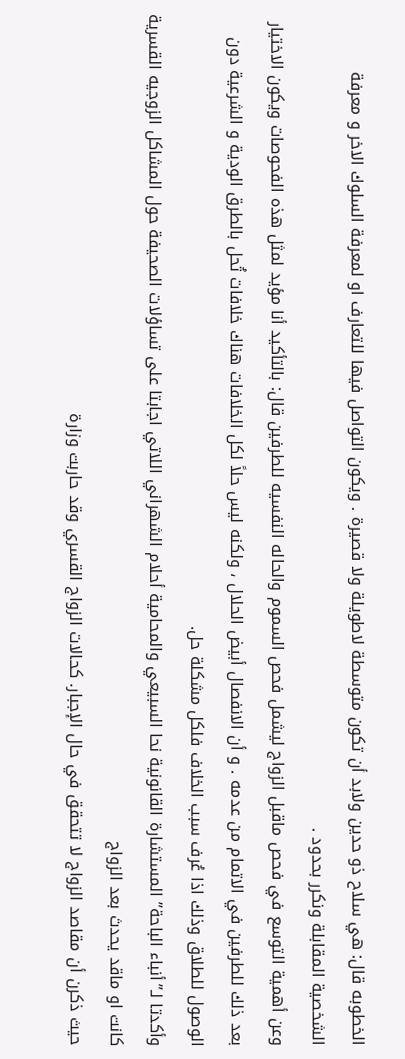الخطوبه قال: هي سلاح ذو حدين ولابد أن تكون متوسطة لاطويلة ولا قصيرة . ويكون التواصل فيها للتعارف او لمعرفة السلوك الاخر و معرفة الشخصية المقابلة ونكرر بحدود .
وعن أهمية التوسع في فحص ماقبل الزواج ليشمل فحص السموم والحاله النفسيه للطرفين قال: بالتأكيد أنا مؤيد لمثل هذه الفحوصات ويكون الاختيار بعد ذلك للطرفين في الاتمام من عدمه . و أن الانفصال أبيض الحلال ، ولكنه ليس حلاً لكل الخلافات هناك خلافات تُحل بالطرق الودية و الشرعية دون الوصول للطلاق وذلك اذا عُرف سبب الخلاف فلكل مشكلة حل.
وأكدتا لـ”أنباء الباحة” المستشارة القانونية نحا السبيعي والمحامية أحلام الشهراني اللاتي اجابتا على تساؤلات الصحيفة حول المشاكل الزوجيه القسرية
كانت او ماقد يحدث بعد الزواج
حيث ذكرن أن مقاصد الزواج لا تتحقق في حال الإجبار. كحالات الزواج القسري وقد حاربت وزارة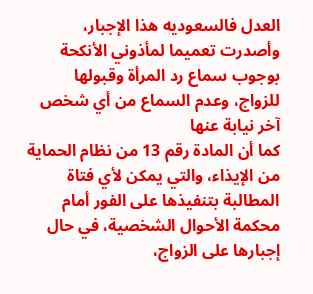العدل فالسعوديه هذا الإجبار، وأصدرت تعميما لمأذوني الأنكحة بوجوب سماع رد المرأة وقبولها للزواج، وعدم السماع من أي شخص آخر نيابة عنها
كما أن المادة رقم 13 من نظام الحماية من الإيذاء، والتي يمكن لأي فتاة المطالبة بتنفيذها على الفور أمام محكمة الأحوال الشخصية، في حال إجبارها على الزواج،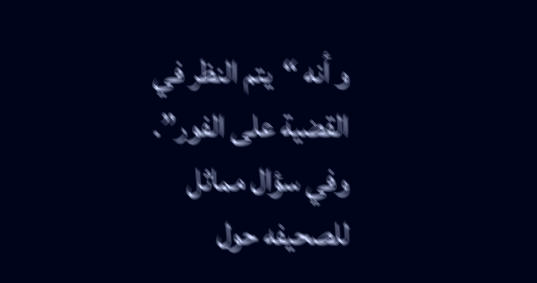و أنه “يتم النظر في القضية على الفور”.
وفي سؤال مماثل للصحيفه حول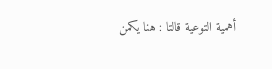أهمية التوعية قالتا : هنا يكمن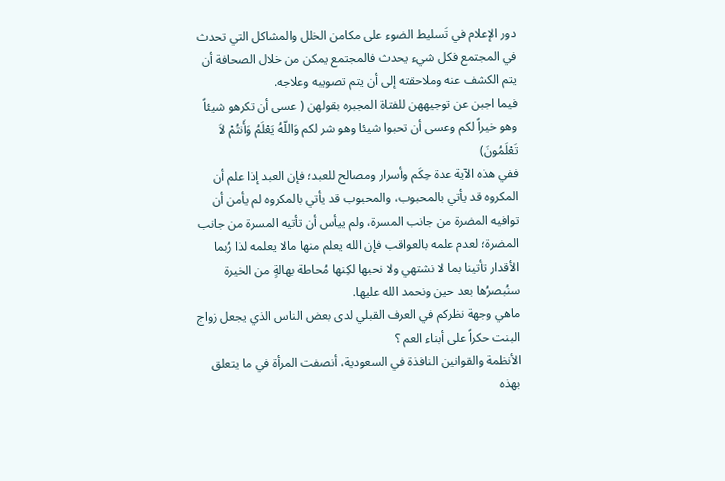دور الإعلام في تَسليط الضوء على مكامن الخلل والمشاكل التي تحدث في المجتمع فكل شيء يحدث فالمجتمع يمكن من خلال الصحافة أن يتم الكشف عنه وملاحقته إلى أن يتم تصويبه وعلاجه.
فيما اجبن عن توجيههن للفتاة المجبره بقولهن ( عسى أن تكرهو شيئاً وهو خيراً لكم وعسى أن تحبوا شيئا وهو شر لكم وَاللّهُ يَعْلَمُ وَأَنتُمْ لاَ تَعْلَمُونَ)
ففي هذه الآية عدة حِكَم وأسرار ومصالح للعبد؛ فإن العبد إذا علم أن المكروه قد يأتي بالمحبوب، والمحبوب قد يأتي بالمكروه لم يأمن أن توافيه المضرة من جانب المسرة، ولم ييأس أن تأتيه المسرة من جانب المضرة؛ لعدم علمه بالعواقب فإن الله يعلم منها مالا يعلمه لذا رُبما الأقدار تأتينا بما لا نشتهي ولا نحبها لكِنها مُحاطة بهالةٍ من الخيرة سنُبصرُها بعد حين ونحمد الله عليها.
ماهي وجهة نظركم في العرف القبلي لدى بعض الناس الذي يجعل زواج البنت حكراً على أبناء العم ؟
الأنظمة والقوانين النافذة في السعودية، أنصفت المرأة في ما يتعلق بهذه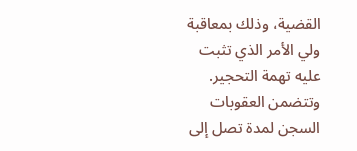القضية، وذلك بمعاقبة ولي الأمر الذي تثبت عليه تهمة التحجير. وتتضمن العقوبات السجن لمدة تصل إلى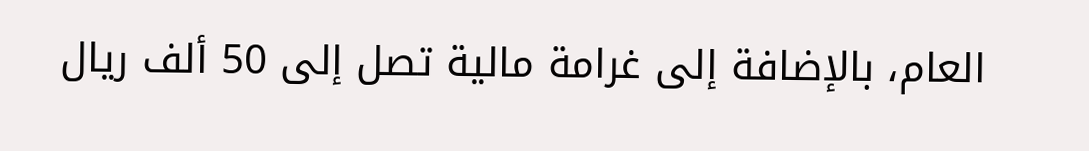العام، بالإضافة إلى غرامة مالية تصل إلى 50 ألف ريال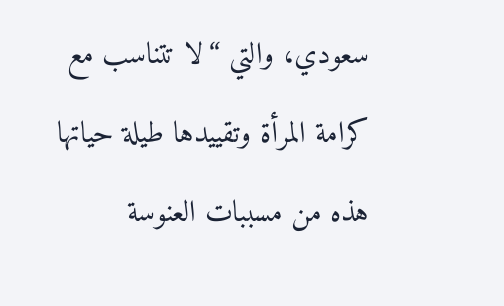سعودي، والتي “لا تتناسب مع كرامة المرأة وتقييدها طيلة حياتها هذه من مسببات العنوسة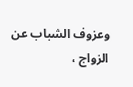وعزوف الشباب عن الزواج ،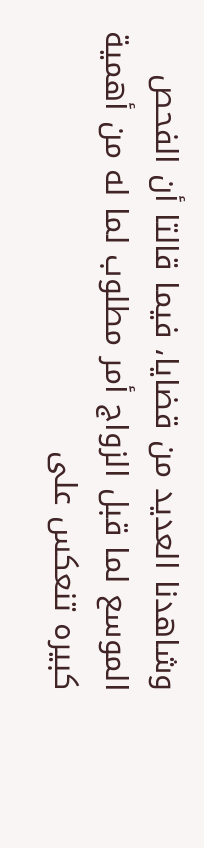وشاهدنا العديد من قضايا، فيما قالتا أن الفحص الموسع لما قبل الزواج أمر مطلوب لما له من أهمية كبيره تنعكس على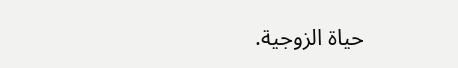حياة الزوجية.